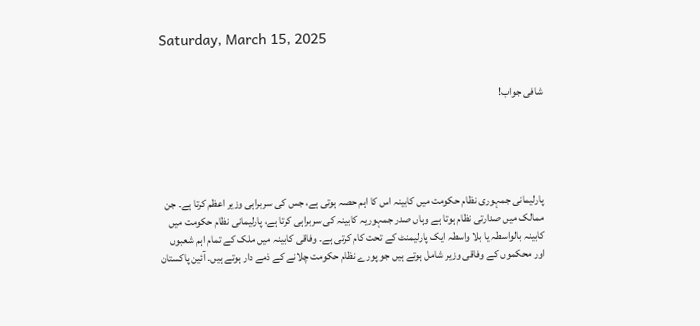Saturday, March 15, 2025


شافی جواب!





پارلیمانی جمہوری نظام حکومت میں کابینہ اس کا اہم حصہ ہوتی ہے، جس کی سربراہی وزیر اعظم کرتا ہے۔ جن ممالک میں صدارتی نظام ہوتا ہے وہاں صدر جمہوریہ کابینہ کی سربراہی کرتا ہے، پارلیمانی نظام حکومت میں کابینہ بالواسطہ یا بلا واسطہ ایک پارلیمنٹ کے تحت کام کرتی ہے۔ وفاقی کابینہ میں ملک کے تمام اہم شعبوں اور محکموں کے وفاقی وزیر شامل ہوتے ہیں جو پورے نظام حکومت چلانے کے ذمے دار ہوتے ہیں۔ آئین پاکستان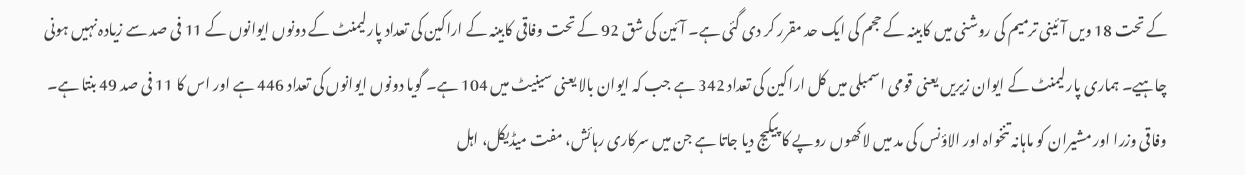کے تحت 18 ویں آئینی ترمیم کی روشنی میں کابینہ کے حجم کی ایک حد مقرر کر دی گئی ہے۔ آئین کی شق 92 کے تحت وفاقی کابینہ کے اراکین کی تعداد پارلیمنٹ کے دونوں ایوانوں کے 11 فی صد سے زیادہ نہیں ہونی چاہیے۔ ہماری پارلیمنٹ کے ایوان زیریں یعنی قومی اسمبلی میں کل اراکین کی تعداد 342 ہے جب کہ ایوان بالا یعنی سینیٹ میں 104 ہے۔ گویا دونوں ایوانوں کی تعداد 446 ہے اور اس کا 11 فی صد 49 بنتا ہے۔ وفاقی وزرا اور مشیران کو ماہانہ تنخواہ اور الاؤنس کی مد میں لاکھوں روپے کا پیکیج دیا جاتا ہے جن میں سرکاری رہائش، مفت میڈیکل، اہل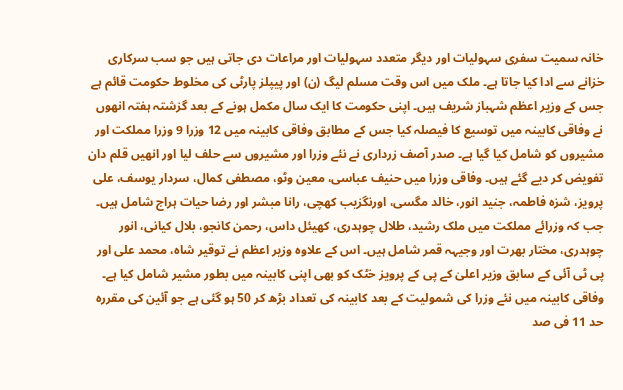خانہ سمیت سفری سہولیات اور دیگر متعدد سہولیات اور مراعات دی جاتی ہیں جو سب سرکاری خزانے سے ادا کیا جاتا ہے۔ ملک میں اس وقت مسلم لیگ (ن) اور پیپلز پارٹی کی مخلوط حکومت قائم ہے جس کے وزیر اعظم شہباز شریف ہیں۔ اپنی حکومت کا ایک سال مکمل ہونے کے بعد گزشتہ ہفتہ انھوں نے وفاقی کابینہ میں توسیع کا فیصلہ کیا جس کے مطابق وفاقی کابینہ میں 12 وزرا 9 وزرا مملکت اور مشیروں کو شامل کیا گیا ہے۔ صدر آصف زرداری نے نئے وزرا اور مشیروں سے حلف لیا اور انھیں قلم دان تفویض کر دیے گئے ہیں۔ وفاقی وزرا میں حنیف عباسی، معین وٹو، مصطفی کمال، سردار یوسف، علی پرویز، شزہ فاطمہ، جنید انور، خالد مگسی، اورنگزیب کھچی، رانا مبشر اور رضا حیات ہراج شامل ہیں۔ جب کہ وزرائے مملکت میں ملک رشید، طلال چوہدری، کھیئل داس، رحمن کانجو، بلال کیانی، انور چوہدری، مختار بھرت اور وجیہہ قمر شامل ہیں۔ اس کے علاوہ وزیر اعظم نے توقیر شاہ، محمد علی اور پی ٹی آئی کے سابق وزیر اعلیٰ کے پی کے پرویز خٹک کو بھی اپنی کابینہ میں بطور مشیر شامل کیا ہے۔ وفاقی کابینہ میں نئے وزرا کی شمولیت کے بعد کابینہ کی تعداد بڑھ کر 50 ہو گئی ہے جو آئین کی مقررہ حد 11 فی صد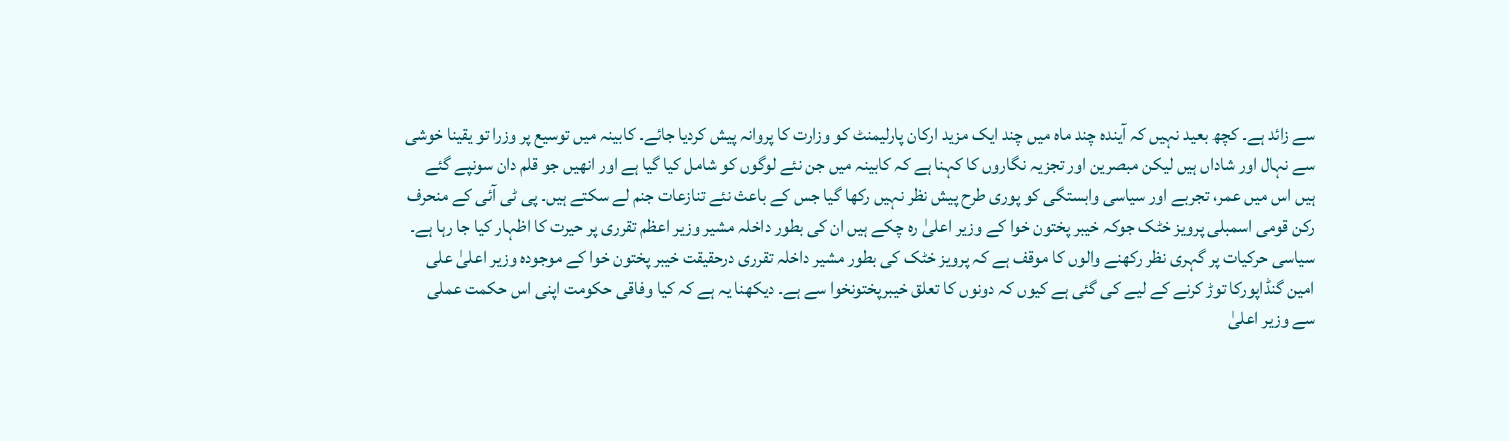سے زائد ہے۔ کچھ بعید نہیں کہ آیندہ چند ماہ میں چند ایک مزید ارکان پارلیمنٹ کو وزارت کا پروانہ پیش کردیا جائے۔ کابینہ میں توسیع پر وزرا تو یقینا خوشی سے نہال اور شاداں ہیں لیکن مبصرین اور تجزیہ نگاروں کا کہنا ہے کہ کابینہ میں جن نئے لوگوں کو شامل کیا گیا ہے اور انھیں جو قلم دان سونپے گئے ہیں اس میں عمر، تجربے اور سیاسی وابستگی کو پوری طرح پیش نظر نہیں رکھا گیا جس کے باعث نئے تنازعات جنم لے سکتے ہیں۔ پی ٹی آئی کے منحرف رکن قومی اسمبلی پرویز خٹک جوکہ خیبر پختون خوا کے وزیر اعلیٰ رہ چکے ہیں ان کی بطور داخلہ مشیر وزیر اعظم تقرری پر حیرت کا اظہار کیا جا رہا ہے۔ سیاسی حرکیات پر گہری نظر رکھنے والوں کا موقف ہے کہ پرویز خٹک کی بطور مشیر داخلہ تقرری درحقیقت خیبر پختون خوا کے موجودہ وزیر اعلیٰ علی امین گنڈاپورکا توڑ کرنے کے لیے کی گئی ہے کیوں کہ دونوں کا تعلق خیبرپختونخوا سے ہے۔ دیکھنا یہ ہے کہ کیا وفاقی حکومت اپنی اس حکمت عملی سے وزیر اعلیٰ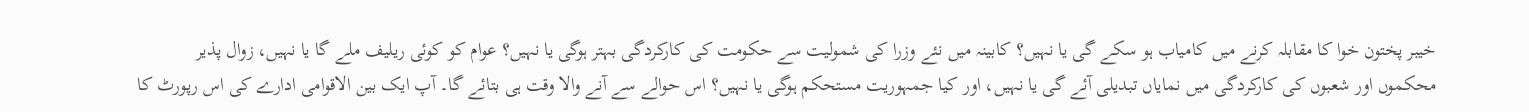خیبر پختون خوا کا مقابلہ کرنے میں کامیاب ہو سکے گی یا نہیں؟ کابینہ میں نئے وزرا کی شمولیت سے حکومت کی کارکردگی بہتر ہوگی یا نہیں؟ عوام کو کوئی ریلیف ملے گا یا نہیں، زوال پذیر محکموں اور شعبوں کی کارکردگی میں نمایاں تبدیلی آئے گی یا نہیں، اور کیا جمہوریت مستحکم ہوگی یا نہیں؟ اس حوالے سے آنے والا وقت ہی بتائے گا۔ آپ ایک بین الاقوامی ادارے کی اس رپورٹ کا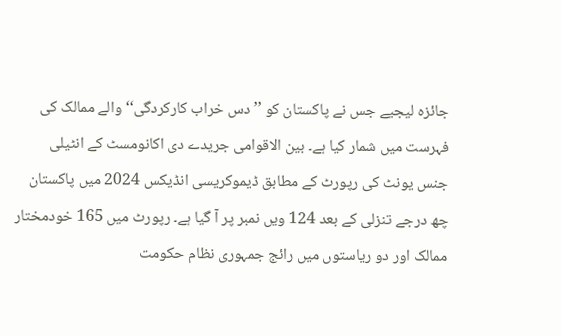جائزہ لیجیے جس نے پاکستان کو ’’ دس خراب کارکردگی‘‘ والے ممالک کی فہرست میں شمار کیا ہے۔ بین الاقوامی جریدے دی اکانومسٹ کے انٹیلی جنس یونٹ کی رپورٹ کے مطابق ڈیموکریسی انڈیکس 2024 میں پاکستان چھ درجے تنزلی کے بعد 124 ویں نمبر پر آ گیا ہے۔ رپورٹ میں 165 خودمختار ممالک اور دو ریاستوں میں رائج جمہوری نظام حکومت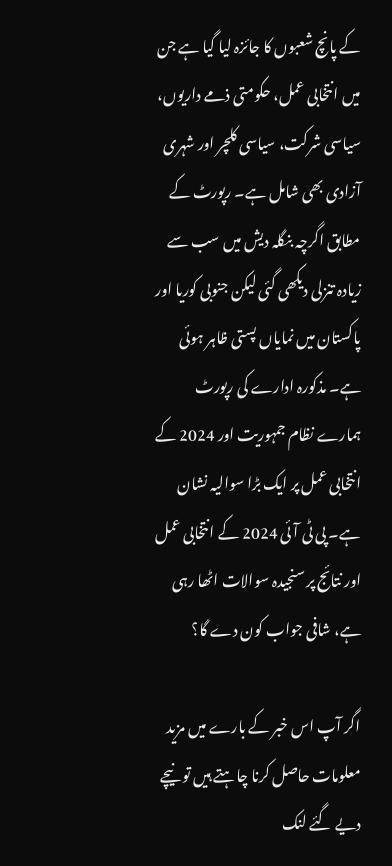کے پانچ شعبوں کا جائزہ لیا گیا ہے جن میں انتخابی عمل، حکومتی ذمے داریوں، سیاسی شرکت، سیاسی کلچر اور شہری آزادی بھی شامل ہے۔ رپورٹ کے مطابق اگرچہ بنگلہ دیش میں سب سے زیادہ تنزلی دیکھی گئی لیکن جنوبی کوریا اور پاکستان میں نمایاں پستی ظاہر ہوئی ہے۔ مذکورہ ادارے کی رپورٹ ہمارے نظام جمہوریت اور 2024 کے انتخابی عمل پر ایک بڑا سوالیہ نشان ہے۔ پی ٹی آئی 2024 کے انتخابی عمل اور نتائج پر سنجیدہ سوالات اٹھا رہی ہے، شافی جواب کون دے گا؟

اگر آپ اس خبر کے بارے میں مزید معلومات حاصل کرنا چاہتے ہیں تو نیچے دیے گئے لنک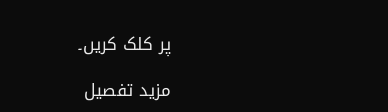پر کلک کریں۔

مزید تفصیل